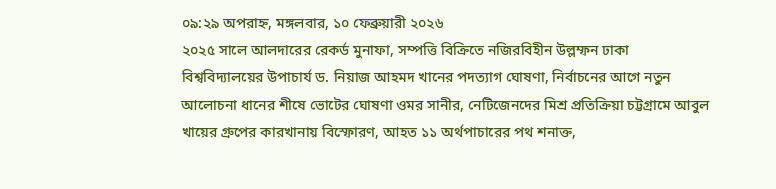০৯:২৯ অপরাহ্ন, মঙ্গলবার, ১০ ফেব্রুয়ারী ২০২৬
২০২৫ সালে আলদারের রেকর্ড মুনাফা, সম্পত্তি বিক্রিতে নজিরবিহীন উল্লম্ফন ঢাকা বিশ্ববিদ্যালয়ের উপাচার্য ড. নিয়াজ আহমদ খানের পদত্যাগ ঘোষণা, নির্বাচনের আগে নতুন আলোচনা ধানের শীষে ভোটের ঘোষণা ওমর সানীর, নেটিজেনদের মিশ্র প্রতিক্রিয়া চট্টগ্রামে আবুল খায়ের গ্রুপের কারখানায় বিস্ফোরণ, আহত ১১ অর্থপাচারের পথ শনাক্ত,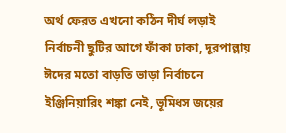অর্থ ফেরত এখনো কঠিন দীর্ঘ লড়াই নির্বাচনী ছুটির আগে ফাঁকা ঢাকা, দূরপাল্লায় ঈদের মতো বাড়তি ভাড়া নির্বাচনে ইঞ্জিনিয়ারিং শঙ্কা নেই, ভূমিধস জয়ের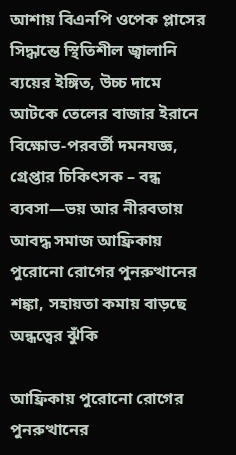আশায় বিএনপি ওপেক প্লাসের সিদ্ধান্তে স্থিতিশীল জ্বালানি ব্যয়ের ইঙ্গিত, উচ্চ দামে আটকে তেলের বাজার ইরানে বিক্ষোভ-পরবর্তী দমনযজ্ঞ, গ্রেপ্তার চিকিৎসক – বন্ধ ব্যবসা—ভয় আর নীরবতায় আবদ্ধ সমাজ আফ্রিকায় পুরোনো রোগের পুনরুত্থানের শঙ্কা, সহায়তা কমায় বাড়ছে অন্ধত্বের ঝুঁকি

আফ্রিকায় পুরোনো রোগের পুনরুত্থানের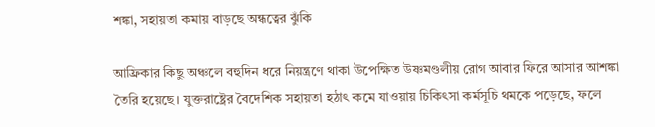শঙ্কা, সহায়তা কমায় বাড়ছে অন্ধত্বের ঝুঁকি

আফ্রিকার কিছু অঞ্চলে বহুদিন ধরে নিয়ন্ত্রণে থাকা উপেক্ষিত উষ্ণমণ্ডলীয় রোগ আবার ফিরে আসার আশঙ্কা তৈরি হয়েছে। যুক্তরাষ্ট্রের বৈদেশিক সহায়তা হঠাৎ কমে যাওয়ায় চিকিৎসা কর্মসূচি থমকে পড়েছে, ফলে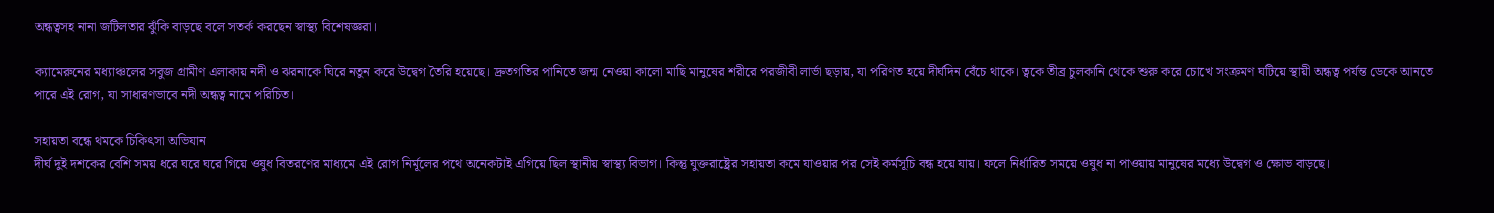অন্ধত্বসহ নানা জটিলতার ঝুঁকি বাড়ছে বলে সতর্ক করছেন স্বাস্থ্য বিশেষজ্ঞরা।

ক্যামেরুনের মধ্যাঞ্চলের সবুজ গ্রামীণ এলাকায় নদী ও ঝরনাকে ঘিরে নতুন করে উদ্বেগ তৈরি হয়েছে। দ্রুতগতির পানিতে জন্ম নেওয়া কালো মাছি মানুষের শরীরে পরজীবী লার্ভা ছড়ায়, যা পরিণত হয়ে দীর্ঘদিন বেঁচে থাকে। ত্বকে তীব্র চুলকানি থেকে শুরু করে চোখে সংক্রমণ ঘটিয়ে স্থায়ী অন্ধত্ব পর্যন্ত ডেকে আনতে পারে এই রোগ, যা সাধারণভাবে নদী অন্ধত্ব নামে পরিচিত।

সহায়তা বন্ধে থমকে চিকিৎসা অভিযান
দীর্ঘ দুই দশকের বেশি সময় ধরে ঘরে ঘরে গিয়ে ওষুধ বিতরণের মাধ্যমে এই রোগ নির্মূলের পথে অনেকটাই এগিয়ে ছিল স্থানীয় স্বাস্থ্য বিভাগ। কিন্তু যুক্তরাষ্ট্রের সহায়তা কমে যাওয়ার পর সেই কর্মসূচি বন্ধ হয়ে যায়। ফলে নির্ধারিত সময়ে ওষুধ না পাওয়ায় মানুষের মধ্যে উদ্বেগ ও ক্ষোভ বাড়ছে।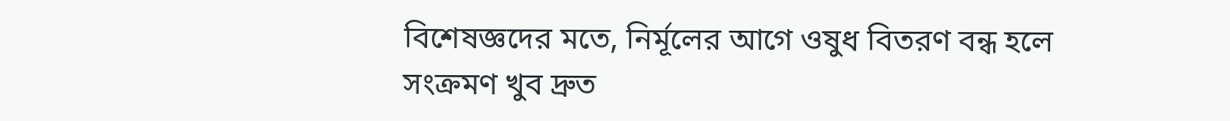বিশেষজ্ঞদের মতে, নির্মূলের আগে ওষুধ বিতরণ বন্ধ হলে সংক্রমণ খুব দ্রুত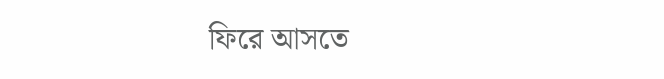ফিরে আসতে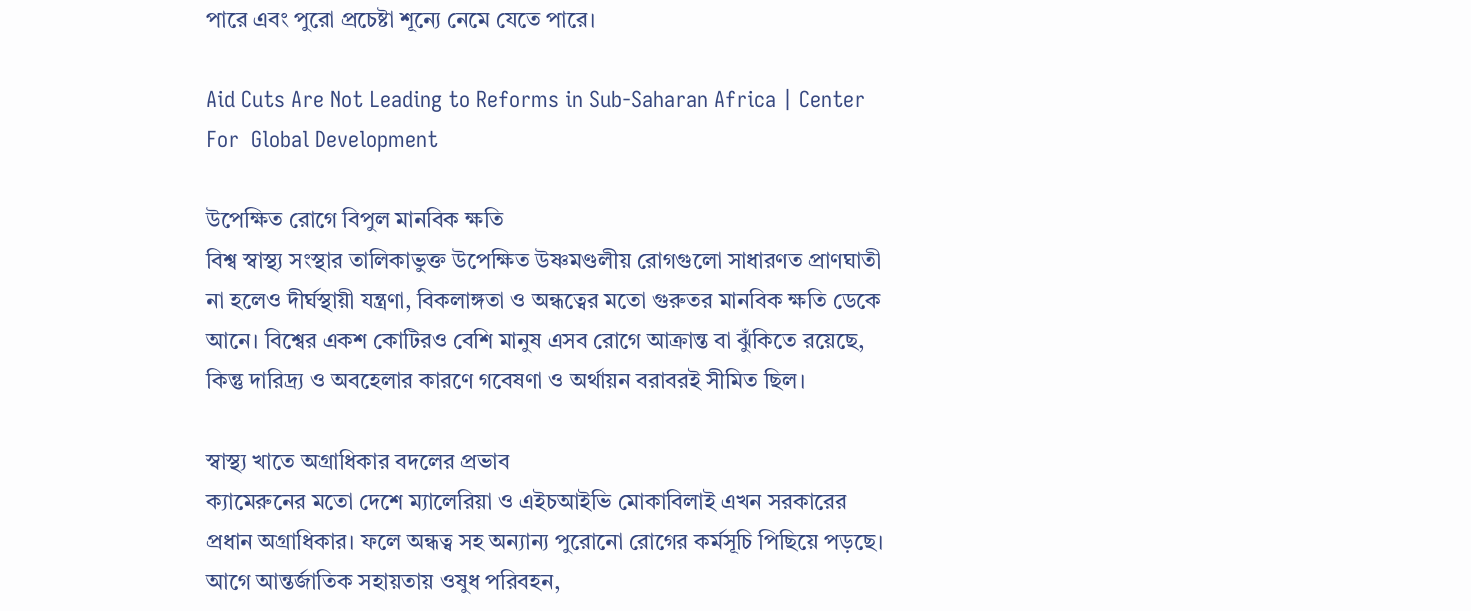পারে এবং পুরো প্রচেষ্টা শূন্যে নেমে যেতে পারে।

Aid Cuts Are Not Leading to Reforms in Sub-Saharan Africa | Center For  Global Development

উপেক্ষিত রোগে বিপুল মানবিক ক্ষতি
বিশ্ব স্বাস্থ্য সংস্থার তালিকাভুক্ত উপেক্ষিত উষ্ণমণ্ডলীয় রোগগুলো সাধারণত প্রাণঘাতী না হলেও দীর্ঘস্থায়ী যন্ত্রণা, বিকলাঙ্গতা ও অন্ধত্বের মতো গুরুতর মানবিক ক্ষতি ডেকে আনে। বিশ্বের একশ কোটিরও বেশি মানুষ এসব রোগে আক্রান্ত বা ঝুঁকিতে রয়েছে, কিন্তু দারিদ্র্য ও অবহেলার কারণে গবেষণা ও অর্থায়ন বরাবরই সীমিত ছিল।

স্বাস্থ্য খাতে অগ্রাধিকার বদলের প্রভাব
ক্যামেরুনের মতো দেশে ম্যালেরিয়া ও এইচআইভি মোকাবিলাই এখন সরকারের প্রধান অগ্রাধিকার। ফলে অন্ধত্ব সহ অন্যান্য পুরোনো রোগের কর্মসূচি পিছিয়ে পড়ছে। আগে আন্তর্জাতিক সহায়তায় ওষুধ পরিবহন,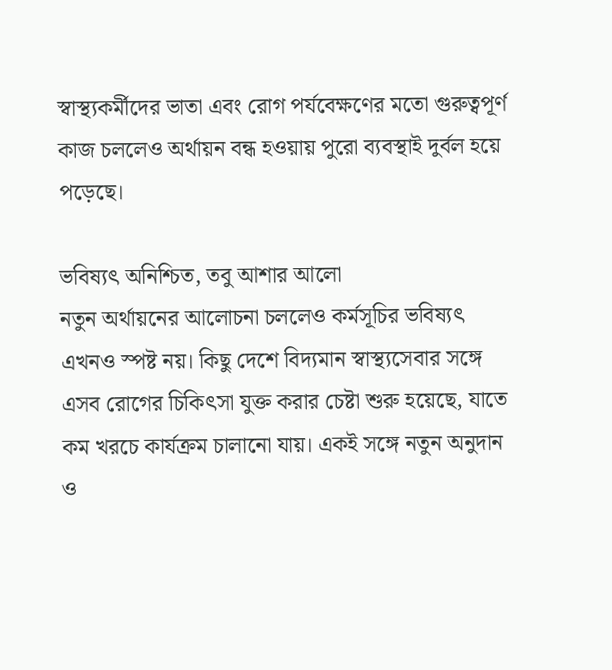স্বাস্থ্যকর্মীদের ভাতা এবং রোগ পর্যবেক্ষণের মতো গুরুত্বপূর্ণ কাজ চললেও অর্থায়ন বন্ধ হওয়ায় পুরো ব্যবস্থাই দুর্বল হয়ে পড়েছে।

ভবিষ্যৎ অনিশ্চিত, তবু আশার আলো
নতুন অর্থায়নের আলোচনা চললেও কর্মসূচির ভবিষ্যৎ এখনও স্পষ্ট নয়। কিছু দেশে বিদ্যমান স্বাস্থ্যসেবার সঙ্গে এসব রোগের চিকিৎসা যুক্ত করার চেষ্টা শুরু হয়েছে, যাতে কম খরচে কার্যক্রম চালানো যায়। একই সঙ্গে নতুন অনুদান ও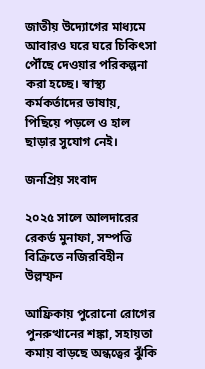জাতীয় উদ্যোগের মাধ্যমে আবারও ঘরে ঘরে চিকিৎসা পৌঁছে দেওয়ার পরিকল্পনা করা হচ্ছে। স্বাস্থ্য কর্মকর্তাদের ভাষায়, পিছিয়ে পড়লে ও হাল ছাড়ার সুযোগ নেই।

জনপ্রিয় সংবাদ

২০২৫ সালে আলদারের রেকর্ড মুনাফা, সম্পত্তি বিক্রিতে নজিরবিহীন উল্লম্ফন

আফ্রিকায় পুরোনো রোগের পুনরুত্থানের শঙ্কা, সহায়তা কমায় বাড়ছে অন্ধত্বের ঝুঁকি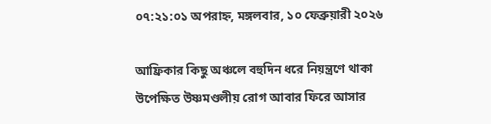০৭:২১:০১ অপরাহ্ন, মঙ্গলবার, ১০ ফেব্রুয়ারী ২০২৬

আফ্রিকার কিছু অঞ্চলে বহুদিন ধরে নিয়ন্ত্রণে থাকা উপেক্ষিত উষ্ণমণ্ডলীয় রোগ আবার ফিরে আসার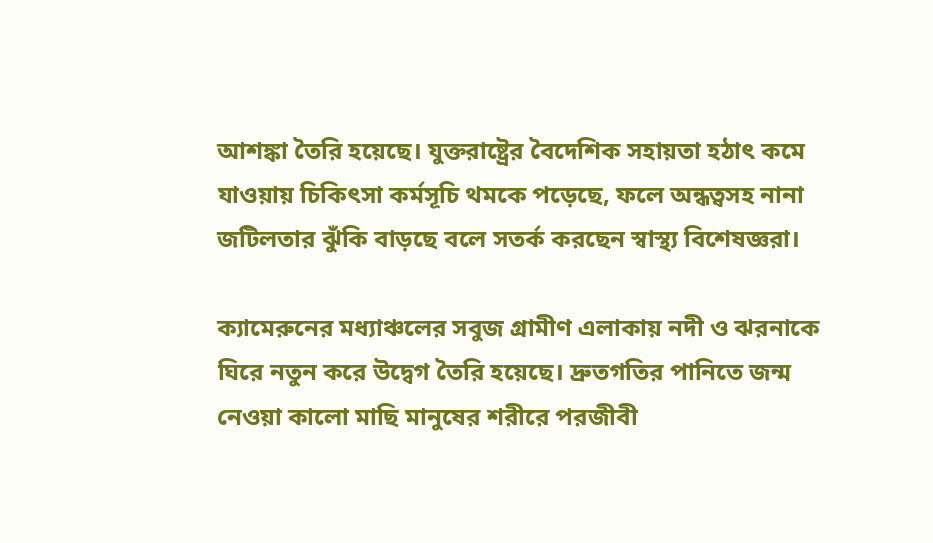আশঙ্কা তৈরি হয়েছে। যুক্তরাষ্ট্রের বৈদেশিক সহায়তা হঠাৎ কমে যাওয়ায় চিকিৎসা কর্মসূচি থমকে পড়েছে, ফলে অন্ধত্বসহ নানা জটিলতার ঝুঁকি বাড়ছে বলে সতর্ক করছেন স্বাস্থ্য বিশেষজ্ঞরা।

ক্যামেরুনের মধ্যাঞ্চলের সবুজ গ্রামীণ এলাকায় নদী ও ঝরনাকে ঘিরে নতুন করে উদ্বেগ তৈরি হয়েছে। দ্রুতগতির পানিতে জন্ম নেওয়া কালো মাছি মানুষের শরীরে পরজীবী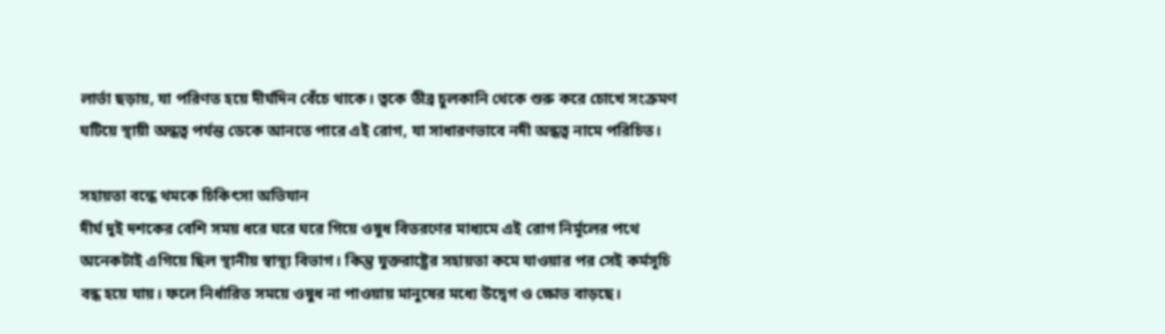লার্ভা ছড়ায়, যা পরিণত হয়ে দীর্ঘদিন বেঁচে থাকে। ত্বকে তীব্র চুলকানি থেকে শুরু করে চোখে সংক্রমণ ঘটিয়ে স্থায়ী অন্ধত্ব পর্যন্ত ডেকে আনতে পারে এই রোগ, যা সাধারণভাবে নদী অন্ধত্ব নামে পরিচিত।

সহায়তা বন্ধে থমকে চিকিৎসা অভিযান
দীর্ঘ দুই দশকের বেশি সময় ধরে ঘরে ঘরে গিয়ে ওষুধ বিতরণের মাধ্যমে এই রোগ নির্মূলের পথে অনেকটাই এগিয়ে ছিল স্থানীয় স্বাস্থ্য বিভাগ। কিন্তু যুক্তরাষ্ট্রের সহায়তা কমে যাওয়ার পর সেই কর্মসূচি বন্ধ হয়ে যায়। ফলে নির্ধারিত সময়ে ওষুধ না পাওয়ায় মানুষের মধ্যে উদ্বেগ ও ক্ষোভ বাড়ছে।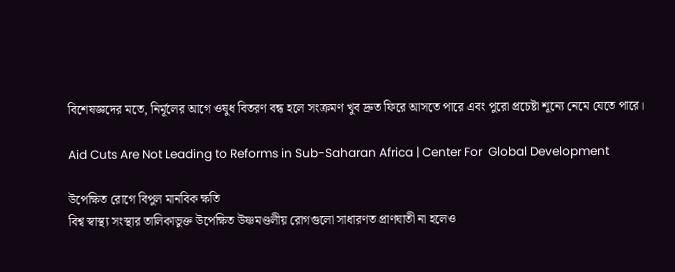বিশেষজ্ঞদের মতে, নির্মূলের আগে ওষুধ বিতরণ বন্ধ হলে সংক্রমণ খুব দ্রুত ফিরে আসতে পারে এবং পুরো প্রচেষ্টা শূন্যে নেমে যেতে পারে।

Aid Cuts Are Not Leading to Reforms in Sub-Saharan Africa | Center For  Global Development

উপেক্ষিত রোগে বিপুল মানবিক ক্ষতি
বিশ্ব স্বাস্থ্য সংস্থার তালিকাভুক্ত উপেক্ষিত উষ্ণমণ্ডলীয় রোগগুলো সাধারণত প্রাণঘাতী না হলেও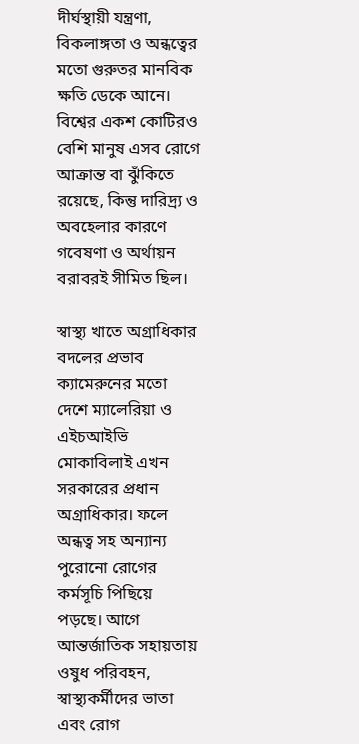দীর্ঘস্থায়ী যন্ত্রণা, বিকলাঙ্গতা ও অন্ধত্বের মতো গুরুতর মানবিক ক্ষতি ডেকে আনে। বিশ্বের একশ কোটিরও বেশি মানুষ এসব রোগে আক্রান্ত বা ঝুঁকিতে রয়েছে, কিন্তু দারিদ্র্য ও অবহেলার কারণে গবেষণা ও অর্থায়ন বরাবরই সীমিত ছিল।

স্বাস্থ্য খাতে অগ্রাধিকার বদলের প্রভাব
ক্যামেরুনের মতো দেশে ম্যালেরিয়া ও এইচআইভি মোকাবিলাই এখন সরকারের প্রধান অগ্রাধিকার। ফলে অন্ধত্ব সহ অন্যান্য পুরোনো রোগের কর্মসূচি পিছিয়ে পড়ছে। আগে আন্তর্জাতিক সহায়তায় ওষুধ পরিবহন, স্বাস্থ্যকর্মীদের ভাতা এবং রোগ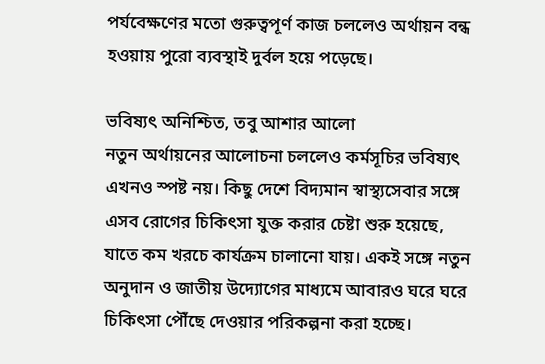পর্যবেক্ষণের মতো গুরুত্বপূর্ণ কাজ চললেও অর্থায়ন বন্ধ হওয়ায় পুরো ব্যবস্থাই দুর্বল হয়ে পড়েছে।

ভবিষ্যৎ অনিশ্চিত, তবু আশার আলো
নতুন অর্থায়নের আলোচনা চললেও কর্মসূচির ভবিষ্যৎ এখনও স্পষ্ট নয়। কিছু দেশে বিদ্যমান স্বাস্থ্যসেবার সঙ্গে এসব রোগের চিকিৎসা যুক্ত করার চেষ্টা শুরু হয়েছে, যাতে কম খরচে কার্যক্রম চালানো যায়। একই সঙ্গে নতুন অনুদান ও জাতীয় উদ্যোগের মাধ্যমে আবারও ঘরে ঘরে চিকিৎসা পৌঁছে দেওয়ার পরিকল্পনা করা হচ্ছে।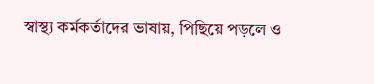স্বাস্থ্য কর্মকর্তাদের ভাষায়, পিছিয়ে পড়লে ও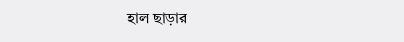হাল ছাড়ার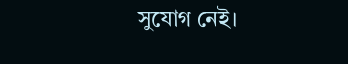সুযোগ নেই।